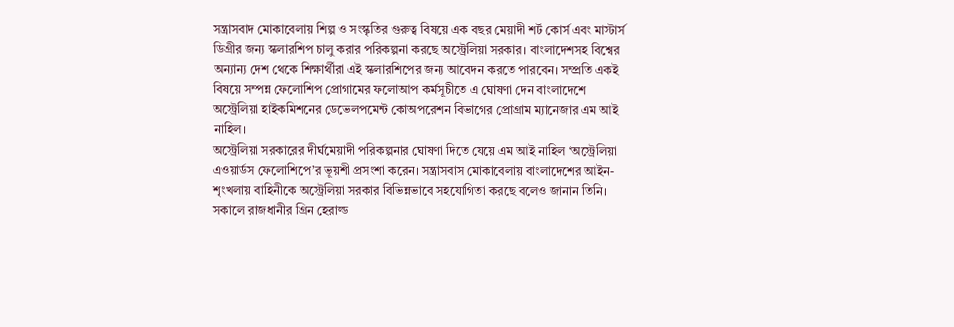সন্ত্রাসবাদ মোকাবেলায় শিল্প ও সংস্কৃতির গুরুত্ব বিষয়ে এক বছর মেয়াদী শর্ট কোর্স এবং মাস্টার্স ডিগ্রীর জন্য স্কলারশিপ চালু করার পরিকল্পনা করছে অস্ট্রেলিয়া সরকার। বাংলাদেশসহ বিশ্বের অন্যান্য দেশ থেকে শিক্ষার্থীরা এই স্কলারশিপের জন্য আবেদন করতে পারবেন। সম্প্রতি একই বিষয়ে সম্পন্ন ফেলোশিপ প্রোগামের ফলোআপ কর্মসূচীতে এ ঘোষণা দেন বাংলাদেশে অস্ট্রেলিয়া হাইকমিশনের ডেভেলপমেন্ট কোঅপরেশন বিভাগের প্রোগ্রাম ম্যানেজার এম আই নাহিল।
অস্ট্রেলিয়া সরকারের দীর্ঘমেয়াদী পরিকল্পনার ঘোষণা দিতে যেয়ে এম আই নাহিল ‘অস্ট্রেলিয়া এওয়ার্ডস ফেলোশিপে’র ভূয়শী প্রসংশা করেন। সন্ত্রাসবাস মোকাবেলায় বাংলাদেশের আইন-শৃংখলায় বাহিনীকে অস্ট্রেলিয়া সরকার বিভিন্নভাবে সহযোগিতা করছে বলেও জানান তিনি।
সকালে রাজধানীর গ্রিন হেরাল্ড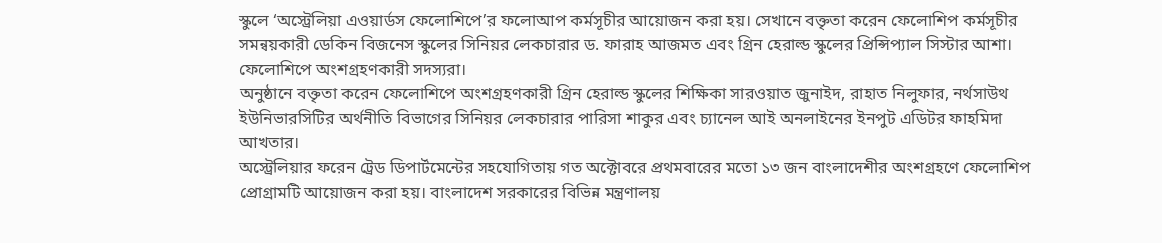স্কুলে ‘অস্ট্রেলিয়া এওয়ার্ডস ফেলোশিপে’র ফলোআপ কর্মসূচীর আয়োজন করা হয়। সেখানে বক্তৃতা করেন ফেলোশিপ কর্মসূচীর সমন্বয়কারী ডেকিন বিজনেস স্কুলের সিনিয়র লেকচারার ড. ফারাহ আজমত এবং গ্রিন হেরাল্ড স্কুলের প্রিন্সিপ্যাল সিস্টার আশা। ফেলোশিপে অংশগ্রহণকারী সদস্যরা।
অনুষ্ঠানে বক্তৃতা করেন ফেলোশিপে অংশগ্রহণকারী গ্রিন হেরাল্ড স্কুলের শিক্ষিকা সারওয়াত জুনাইদ, রাহাত নিলুফার, নর্থসাউথ ইউনিভারসিটির অর্থনীতি বিভাগের সিনিয়র লেকচারার পারিসা শাকুর এবং চ্যানেল আই অনলাইনের ইনপুট এডিটর ফাহমিদা আখতার।
অস্ট্রেলিয়ার ফরেন ট্রেড ডিপার্টমেন্টের সহযোগিতায় গত অক্টোবরে প্রথমবারের মতো ১৩ জন বাংলাদেশীর অংশগ্রহণে ফেলোশিপ প্রোগ্রামটি আয়োজন করা হয়। বাংলাদেশ সরকারের বিভিন্ন মন্ত্রণালয়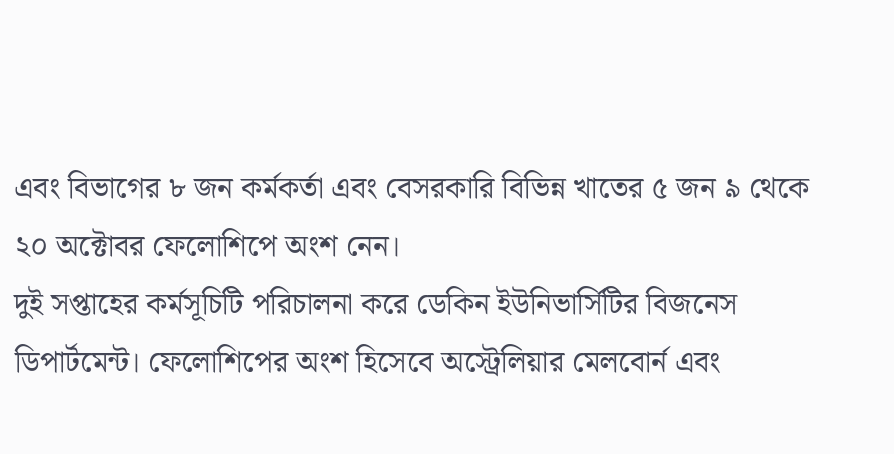এবং বিভাগের ৮ জন কর্মকর্তা এবং বেসরকারি বিভিন্ন খাতের ৫ জন ৯ থেকে ২০ অক্টোবর ফেলোশিপে অংশ নেন।
দুই সপ্তাহের কর্মসূচিটি পরিচালনা করে ডেকিন ইউনিভার্সিটির বিজনেস ডিপার্টমেন্ট। ফেলোশিপের অংশ হিসেবে অস্ট্রেলিয়ার মেলবোর্ন এবং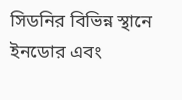সিডনির বিভিন্ন স্থানে ইনডোর এবং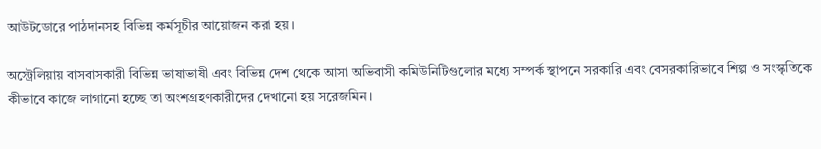আউটডোরে পাঠদানসহ বিভিন্ন কর্মসূচীর আয়োজন করা হয়।

অস্ট্রেলিয়ায় বাসবাসকারী বিভিন্ন ভাষাভাষী এবং বিভিন্ন দেশ থেকে আসা অভিবাসী কমিউনিটিগুলোর মধ্যে সম্পর্ক স্থাপনে সরকারি এবং বেসরকারিভাবে শিল্প ও সংস্কৃতিকে কীভাবে কাজে লাগানো হচ্ছে তা অংশগ্রহণকারীদের দেখানো হয় সরেজমিন।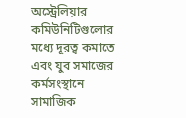অস্ট্রেলিয়ার কমিউনিটিগুলোর মধ্যে দূরত্ব কমাতে এবং যুব সমাজের কর্মসংস্থানে সামাজিক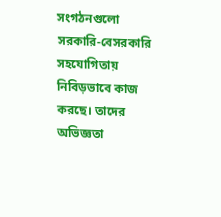সংগঠনগুলো সরকারি-বেসরকারি সহযোগিতায় নিবিড়ভাবে কাজ করছে। তাদের অভিজ্ঞতা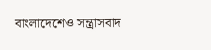বাংলাদেশেও সন্ত্রাসবাদ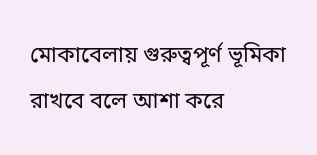মোকাবেলায় গুরুত্বপূর্ণ ভূমিকা রাখবে বলে আশা করে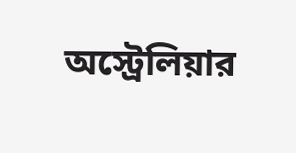অস্ট্রেলিয়ার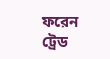ফরেন ট্রেড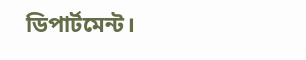ডিপার্টমেন্ট।